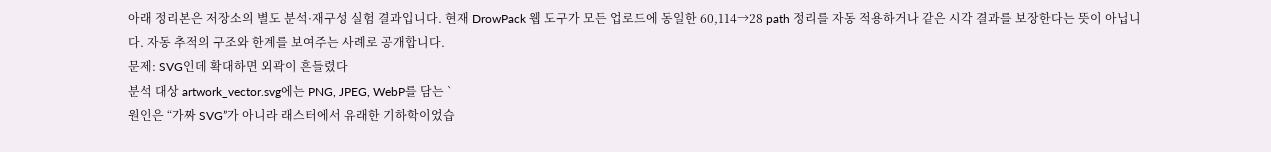아래 정리본은 저장소의 별도 분석·재구성 실험 결과입니다. 현재 DrowPack 웹 도구가 모든 업로드에 동일한 60,114→28 path 정리를 자동 적용하거나 같은 시각 결과를 보장한다는 뜻이 아닙니다. 자동 추적의 구조와 한계를 보여주는 사례로 공개합니다.
문제: SVG인데 확대하면 외곽이 흔들렸다
분석 대상 artwork_vector.svg에는 PNG, JPEG, WebP를 담는 `
원인은 “가짜 SVG”가 아니라 래스터에서 유래한 기하학이었습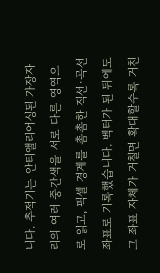니다. 추적기는 안티앨리어싱된 가장자리의 여러 중간색을 서로 다른 영역으로 읽고, 픽셀 경계를 촘촘한 직선·곡선 좌표로 기록했습니다. 벡터가 된 뒤에도 그 좌표 자체가 거칠면 확대할수록 거친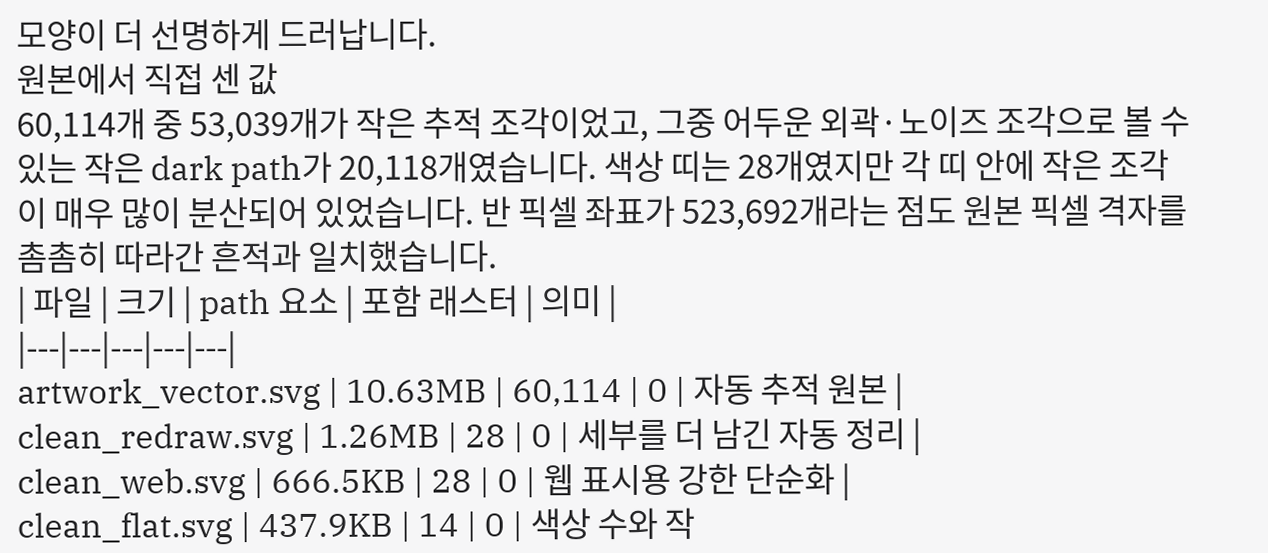모양이 더 선명하게 드러납니다.
원본에서 직접 센 값
60,114개 중 53,039개가 작은 추적 조각이었고, 그중 어두운 외곽·노이즈 조각으로 볼 수 있는 작은 dark path가 20,118개였습니다. 색상 띠는 28개였지만 각 띠 안에 작은 조각이 매우 많이 분산되어 있었습니다. 반 픽셀 좌표가 523,692개라는 점도 원본 픽셀 격자를 촘촘히 따라간 흔적과 일치했습니다.
| 파일 | 크기 | path 요소 | 포함 래스터 | 의미 |
|---|---|---|---|---|
artwork_vector.svg | 10.63MB | 60,114 | 0 | 자동 추적 원본 |
clean_redraw.svg | 1.26MB | 28 | 0 | 세부를 더 남긴 자동 정리 |
clean_web.svg | 666.5KB | 28 | 0 | 웹 표시용 강한 단순화 |
clean_flat.svg | 437.9KB | 14 | 0 | 색상 수와 작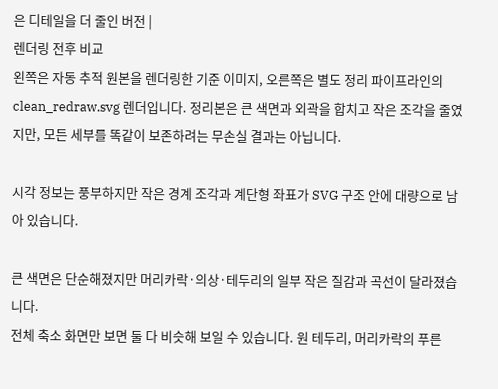은 디테일을 더 줄인 버전 |
렌더링 전후 비교
왼쪽은 자동 추적 원본을 렌더링한 기준 이미지, 오른쪽은 별도 정리 파이프라인의 clean_redraw.svg 렌더입니다. 정리본은 큰 색면과 외곽을 합치고 작은 조각을 줄였지만, 모든 세부를 똑같이 보존하려는 무손실 결과는 아닙니다.

시각 정보는 풍부하지만 작은 경계 조각과 계단형 좌표가 SVG 구조 안에 대량으로 남아 있습니다.

큰 색면은 단순해졌지만 머리카락·의상·테두리의 일부 작은 질감과 곡선이 달라졌습니다.
전체 축소 화면만 보면 둘 다 비슷해 보일 수 있습니다. 원 테두리, 머리카락의 푸른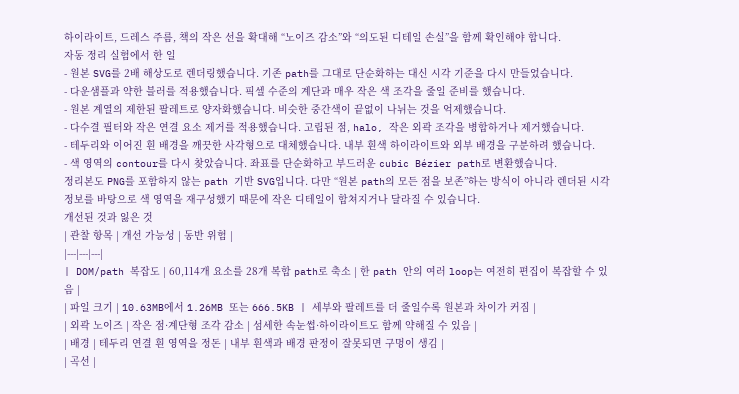하이라이트, 드레스 주름, 책의 작은 선을 확대해 “노이즈 감소”와 “의도된 디테일 손실”을 함께 확인해야 합니다.
자동 정리 실험에서 한 일
- 원본 SVG를 2배 해상도로 렌더링했습니다. 기존 path를 그대로 단순화하는 대신 시각 기준을 다시 만들었습니다.
- 다운샘플과 약한 블러를 적용했습니다. 픽셀 수준의 계단과 매우 작은 색 조각을 줄일 준비를 했습니다.
- 원본 계열의 제한된 팔레트로 양자화했습니다. 비슷한 중간색이 끝없이 나뉘는 것을 억제했습니다.
- 다수결 필터와 작은 연결 요소 제거를 적용했습니다. 고립된 점, halo, 작은 외곽 조각을 병합하거나 제거했습니다.
- 테두리와 이어진 흰 배경을 깨끗한 사각형으로 대체했습니다. 내부 흰색 하이라이트와 외부 배경을 구분하려 했습니다.
- 색 영역의 contour를 다시 찾았습니다. 좌표를 단순화하고 부드러운 cubic Bézier path로 변환했습니다.
정리본도 PNG를 포함하지 않는 path 기반 SVG입니다. 다만 “원본 path의 모든 점을 보존”하는 방식이 아니라 렌더된 시각 정보를 바탕으로 색 영역을 재구성했기 때문에 작은 디테일이 합쳐지거나 달라질 수 있습니다.
개선된 것과 잃은 것
| 관찰 항목 | 개선 가능성 | 동반 위험 |
|---|---|---|
| DOM/path 복잡도 | 60,114개 요소를 28개 복합 path로 축소 | 한 path 안의 여러 loop는 여전히 편집이 복잡할 수 있음 |
| 파일 크기 | 10.63MB에서 1.26MB 또는 666.5KB | 세부와 팔레트를 더 줄일수록 원본과 차이가 커짐 |
| 외곽 노이즈 | 작은 점·계단형 조각 감소 | 섬세한 속눈썹·하이라이트도 함께 약해질 수 있음 |
| 배경 | 테두리 연결 흰 영역을 정돈 | 내부 흰색과 배경 판정이 잘못되면 구멍이 생김 |
| 곡선 |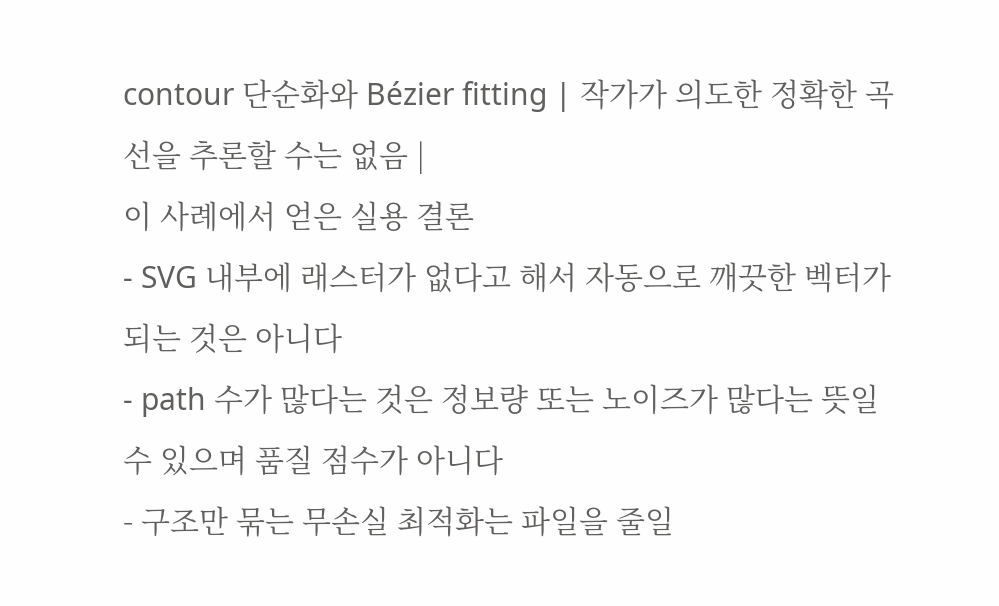contour 단순화와 Bézier fitting | 작가가 의도한 정확한 곡선을 추론할 수는 없음 |
이 사례에서 얻은 실용 결론
- SVG 내부에 래스터가 없다고 해서 자동으로 깨끗한 벡터가 되는 것은 아니다
- path 수가 많다는 것은 정보량 또는 노이즈가 많다는 뜻일 수 있으며 품질 점수가 아니다
- 구조만 묶는 무손실 최적화는 파일을 줄일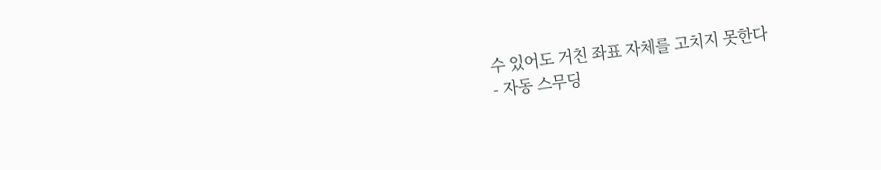수 있어도 거친 좌표 자체를 고치지 못한다
- 자동 스무딩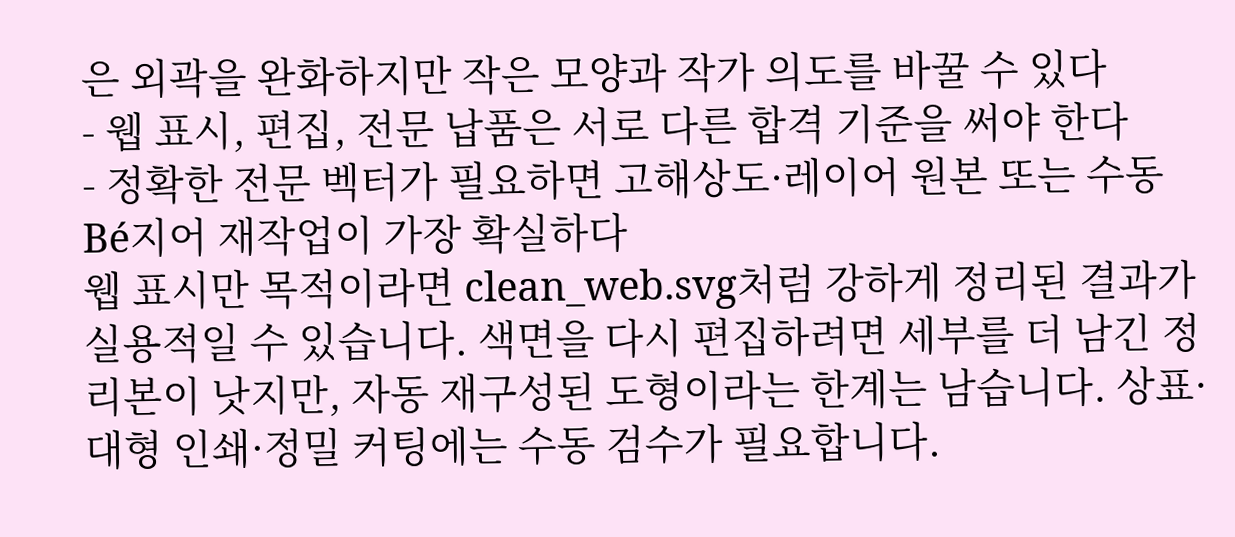은 외곽을 완화하지만 작은 모양과 작가 의도를 바꿀 수 있다
- 웹 표시, 편집, 전문 납품은 서로 다른 합격 기준을 써야 한다
- 정확한 전문 벡터가 필요하면 고해상도·레이어 원본 또는 수동 Bé지어 재작업이 가장 확실하다
웹 표시만 목적이라면 clean_web.svg처럼 강하게 정리된 결과가 실용적일 수 있습니다. 색면을 다시 편집하려면 세부를 더 남긴 정리본이 낫지만, 자동 재구성된 도형이라는 한계는 남습니다. 상표·대형 인쇄·정밀 커팅에는 수동 검수가 필요합니다.